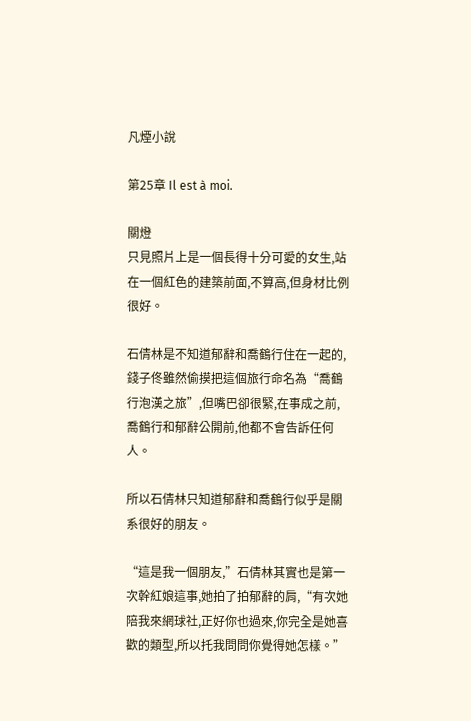凡煙小說

第25章 Il est à moi.

關燈
只見照片上是一個長得十分可愛的女生,站在一個紅色的建築前面,不算高,但身材比例很好。

石倩林是不知道郁辭和喬鶴行住在一起的,錢子佟雖然偷摸把這個旅行命名為“喬鶴行泡漢之旅”,但嘴巴卻很緊,在事成之前,喬鶴行和郁辭公開前,他都不會告訴任何人。

所以石倩林只知道郁辭和喬鶴行似乎是關系很好的朋友。

“這是我一個朋友,”石倩林其實也是第一次幹紅娘這事,她拍了拍郁辭的肩,“有次她陪我來網球社,正好你也過來,你完全是她喜歡的類型,所以托我問問你覺得她怎樣。”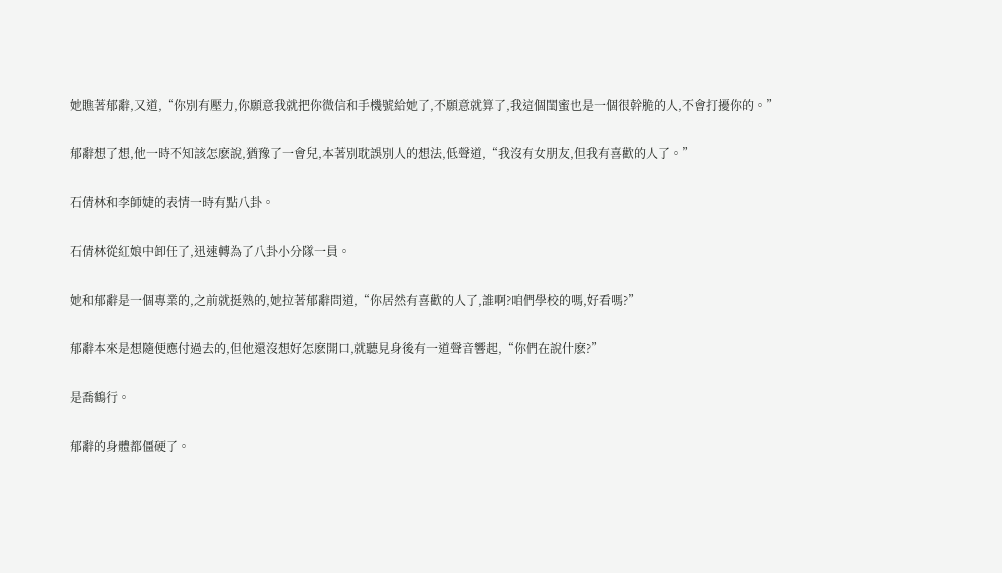她瞧著郁辭,又道,“你別有壓力,你願意我就把你微信和手機號給她了,不願意就算了,我這個閨蜜也是一個很幹脆的人,不會打擾你的。”

郁辭想了想,他一時不知該怎麽說,猶豫了一會兒,本著別耽誤別人的想法,低聲道,“我沒有女朋友,但我有喜歡的人了。”

石倩林和李師婕的表情一時有點八卦。

石倩林從紅娘中卸任了,迅速轉為了八卦小分隊一員。

她和郁辭是一個專業的,之前就挺熟的,她拉著郁辭問道,“你居然有喜歡的人了,誰啊?咱們學校的嗎,好看嗎?”

郁辭本來是想隨便應付過去的,但他還沒想好怎麽開口,就聽見身後有一道聲音響起,“你們在說什麽?”

是喬鶴行。

郁辭的身體都僵硬了。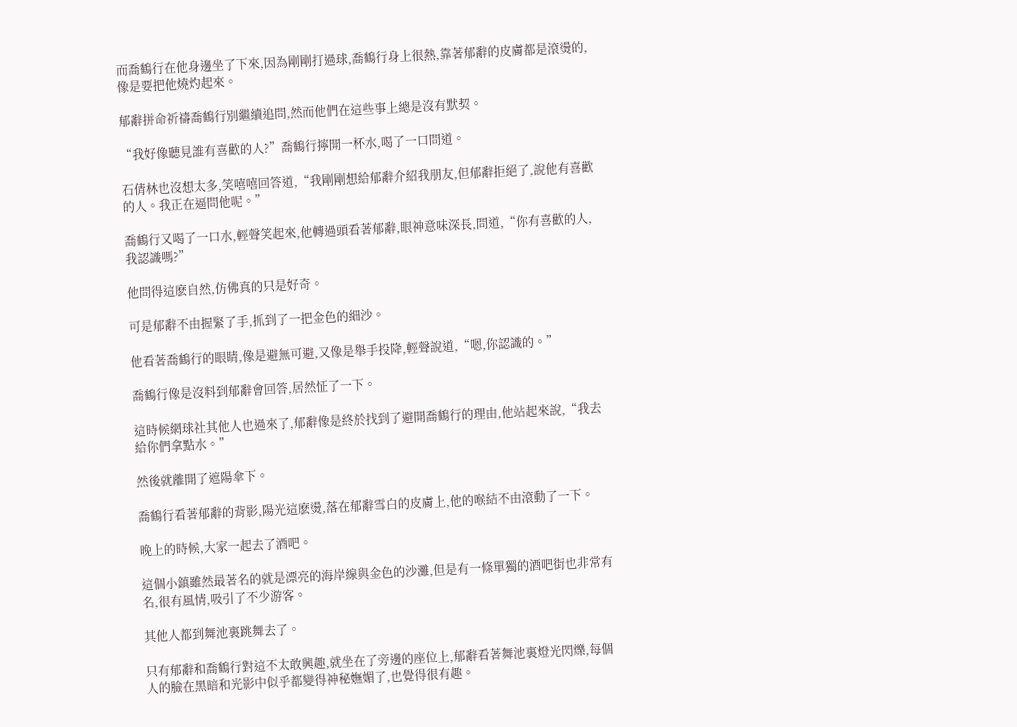而喬鶴行在他身邊坐了下來,因為剛剛打過球,喬鶴行身上很熱,靠著郁辭的皮膚都是滾燙的,像是要把他燒灼起來。

郁辭拼命祈禱喬鶴行別繼續追問,然而他們在這些事上總是沒有默契。

“我好像聽見誰有喜歡的人?”喬鶴行擰開一杯水,喝了一口問道。

石倩林也沒想太多,笑嘻嘻回答道,“我剛剛想給郁辭介紹我朋友,但郁辭拒絕了,說他有喜歡的人。我正在逼問他呢。”

喬鶴行又喝了一口水,輕聲笑起來,他轉過頭看著郁辭,眼神意味深長,問道,“你有喜歡的人,我認識嗎?”

他問得這麽自然,仿佛真的只是好奇。

可是郁辭不由握緊了手,抓到了一把金色的細沙。

他看著喬鶴行的眼睛,像是避無可避,又像是舉手投降,輕聲說道,“嗯,你認識的。”

喬鶴行像是沒料到郁辭會回答,居然怔了一下。

這時候網球社其他人也過來了,郁辭像是終於找到了避開喬鶴行的理由,他站起來說,“我去給你們拿點水。”

然後就離開了遮陽傘下。

喬鶴行看著郁辭的背影,陽光這麽燙,落在郁辭雪白的皮膚上,他的喉結不由滾動了一下。

晚上的時候,大家一起去了酒吧。

這個小鎮雖然最著名的就是漂亮的海岸線與金色的沙灘,但是有一條單獨的酒吧街也非常有名,很有風情,吸引了不少游客。

其他人都到舞池裏跳舞去了。

只有郁辭和喬鶴行對這不太敢興趣,就坐在了旁邊的座位上,郁辭看著舞池裏燈光閃爍,每個人的臉在黑暗和光影中似乎都變得神秘嫵媚了,也覺得很有趣。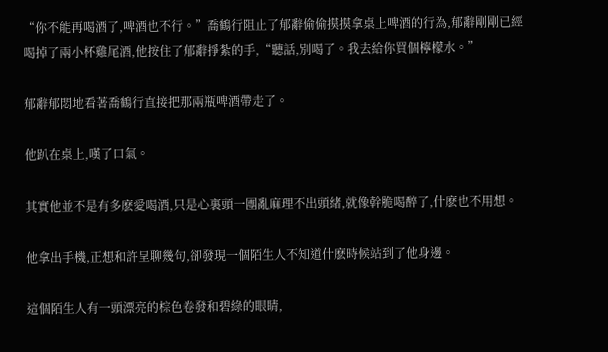“你不能再喝酒了,啤酒也不行。”喬鶴行阻止了郁辭偷偷摸摸拿桌上啤酒的行為,郁辭剛剛已經喝掉了兩小杯雞尾酒,他按住了郁辭掙紮的手,“聽話,別喝了。我去給你買個檸檬水。”

郁辭郁悶地看著喬鶴行直接把那兩瓶啤酒帶走了。

他趴在桌上,嘆了口氣。

其實他並不是有多麽愛喝酒,只是心裏頭一團亂麻理不出頭緒,就像幹脆喝醉了,什麽也不用想。

他拿出手機,正想和許呈聊幾句,卻發現一個陌生人不知道什麽時候站到了他身邊。

這個陌生人有一頭漂亮的棕色卷發和碧綠的眼睛,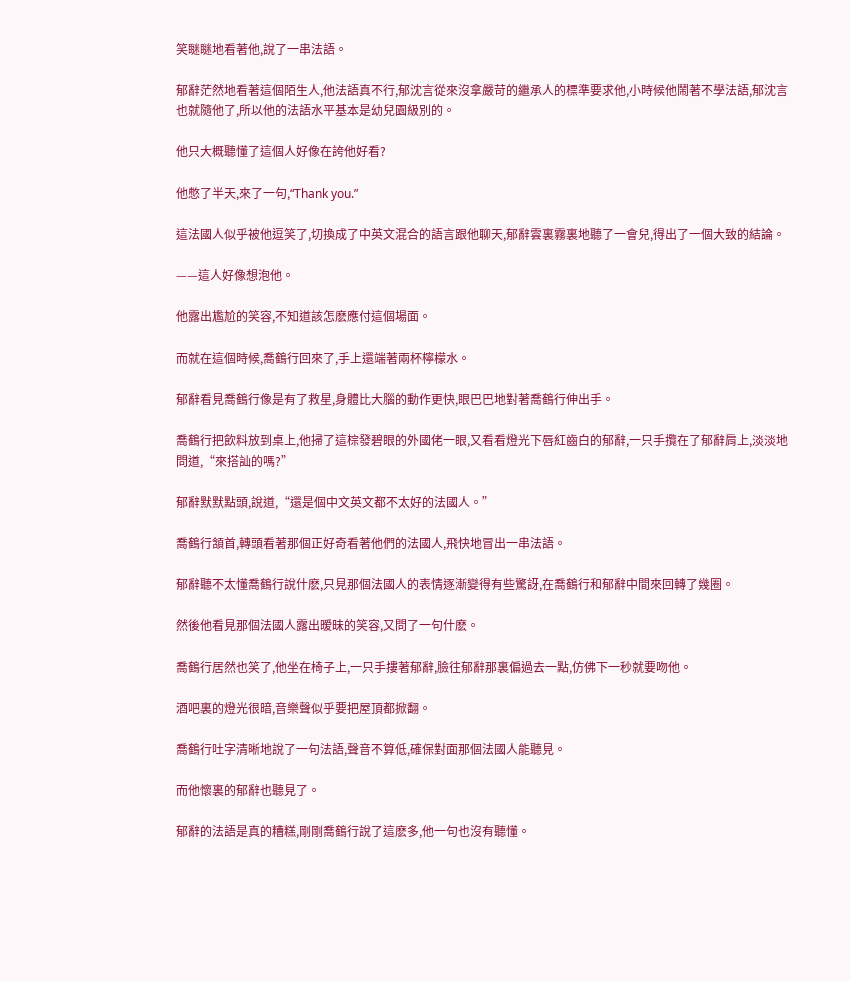笑瞇瞇地看著他,說了一串法語。

郁辭茫然地看著這個陌生人,他法語真不行,郁沈言從來沒拿嚴苛的繼承人的標準要求他,小時候他鬧著不學法語,郁沈言也就隨他了,所以他的法語水平基本是幼兒園級別的。

他只大概聽懂了這個人好像在誇他好看?

他憋了半天,來了一句,“Thank you.”

這法國人似乎被他逗笑了,切換成了中英文混合的語言跟他聊天,郁辭雲裏霧裏地聽了一會兒,得出了一個大致的結論。

——這人好像想泡他。

他露出尷尬的笑容,不知道該怎麽應付這個場面。

而就在這個時候,喬鶴行回來了,手上還端著兩杯檸檬水。

郁辭看見喬鶴行像是有了救星,身體比大腦的動作更快,眼巴巴地對著喬鶴行伸出手。

喬鶴行把飲料放到桌上,他掃了這棕發碧眼的外國佬一眼,又看看燈光下唇紅齒白的郁辭,一只手攬在了郁辭肩上,淡淡地問道,“來搭訕的嗎?”

郁辭默默點頭,說道,“還是個中文英文都不太好的法國人。”

喬鶴行頷首,轉頭看著那個正好奇看著他們的法國人,飛快地冒出一串法語。

郁辭聽不太懂喬鶴行說什麽,只見那個法國人的表情逐漸變得有些驚訝,在喬鶴行和郁辭中間來回轉了幾圈。

然後他看見那個法國人露出暧昧的笑容,又問了一句什麽。

喬鶴行居然也笑了,他坐在椅子上,一只手摟著郁辭,臉往郁辭那裏偏過去一點,仿佛下一秒就要吻他。

酒吧裏的燈光很暗,音樂聲似乎要把屋頂都掀翻。

喬鶴行吐字清晰地說了一句法語,聲音不算低,確保對面那個法國人能聽見。

而他懷裏的郁辭也聽見了。

郁辭的法語是真的糟糕,剛剛喬鶴行說了這麽多,他一句也沒有聽懂。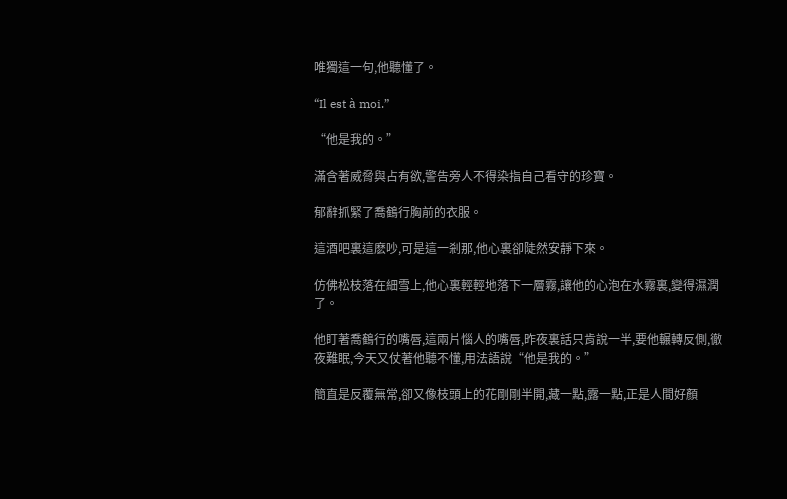唯獨這一句,他聽懂了。

“Il est à moi.”

“他是我的。”

滿含著威脅與占有欲,警告旁人不得染指自己看守的珍寶。

郁辭抓緊了喬鶴行胸前的衣服。

這酒吧裏這麽吵,可是這一剎那,他心裏卻陡然安靜下來。

仿佛松枝落在細雪上,他心裏輕輕地落下一層霧,讓他的心泡在水霧裏,變得濕潤了。

他盯著喬鶴行的嘴唇,這兩片惱人的嘴唇,昨夜裏話只肯說一半,要他輾轉反側,徹夜難眠,今天又仗著他聽不懂,用法語說“他是我的。”

簡直是反覆無常,卻又像枝頭上的花剛剛半開,藏一點,露一點,正是人間好顏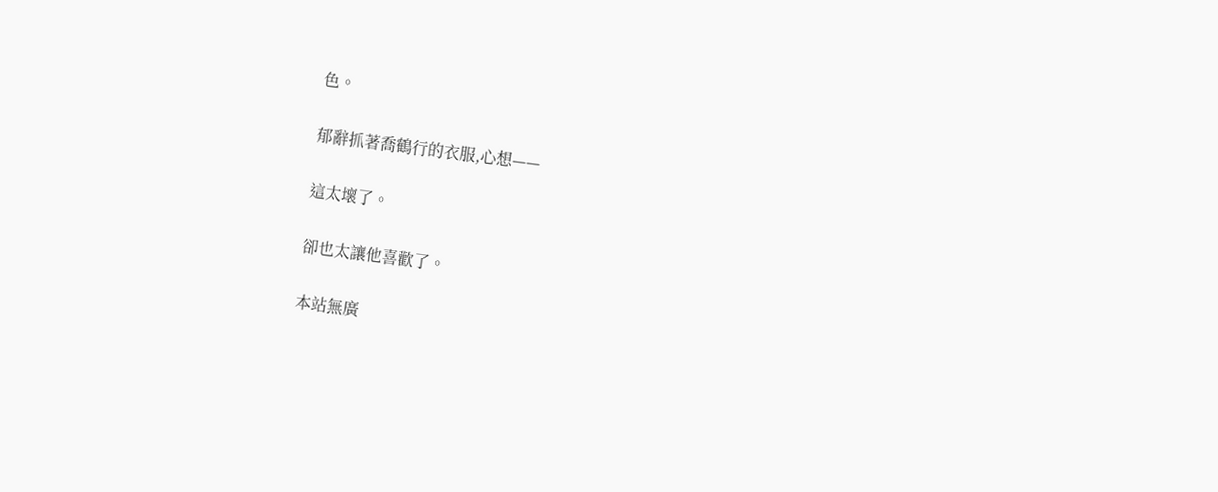色。

郁辭抓著喬鶴行的衣服,心想——

這太壞了。

卻也太讓他喜歡了。

本站無廣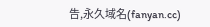告,永久域名(fanyan.cc)